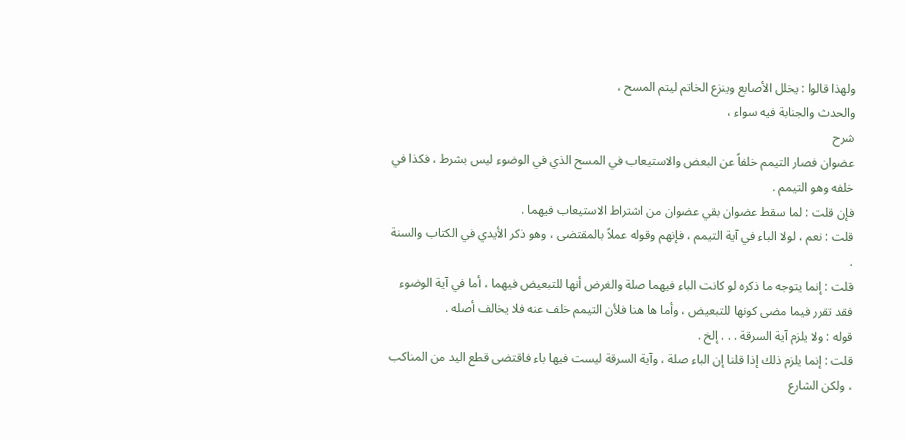ولهذا قالوا : يخلل الأصابع وينزع الخاتم ليتم المسح ،
والحدث والجنابة فيه سواء ،
شرح
عضوان فصار التيمم خلفاً عن البعض والاستيعاب في المسح الذي في الوضوء ليس بشرط ، فكذا في خلفه وهو التيمم .
فإن قلت : لما سقط عضوان بقي عضوان من اشتراط الاستيعاب فيهما .
قلت : نعم ، لولا الباء في آية التيمم ، فإنهم وقوله عملاً بالمقتضى ، وهو ذكر الأيدي في الكتاب والسنة .
قلت : إنما يتوجه ما ذكره لو كانت الباء فيهما صلة والغرض أنها للتبعيض فيهما ، أما في آية الوضوء فقد تقرر فيما مضى كونها للتبعيض ، وأما ها هنا فلأن التيمم خلف عنه فلا يخالف أصله .
قوله : ولا يلزم آية السرقة . . . إلخ .
قلت : إنما يلزم ذلك إذا قلنا إن الباء صلة ، وآية السرقة ليست فيها باء فاقتضى قطع اليد من المناكب ، ولكن الشارع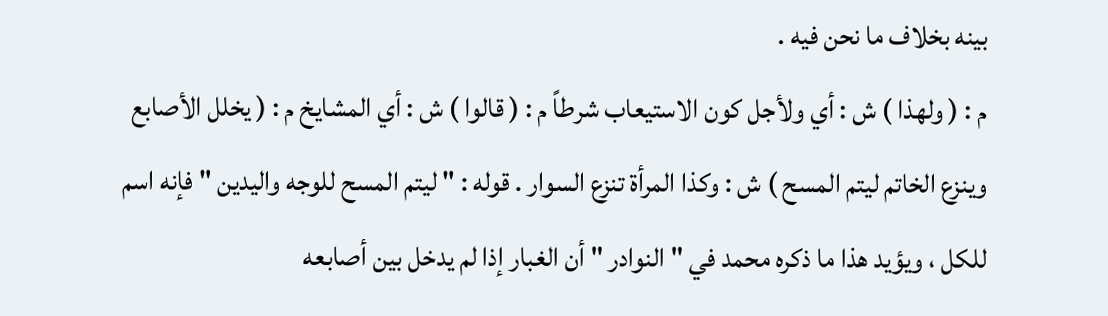بينه بخلاف ما نحن فيه .
م : ( ولهذا ) ش : أي ولأجل كون الاستيعاب شرطاً م : ( قالوا ) ش : أي المشايخ م : ( يخلل الأصابع وينزع الخاتم ليتم المسح ) ش : وكذا المرأة تنزع السوار . قوله : " ليتم المسح للوجه واليدين " فإنه اسم للكل ، ويؤيد هذا ما ذكره محمد في " النوادر " أن الغبار إذا لم يدخل بين أصابعه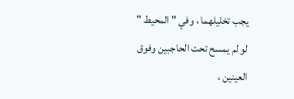يجب تخليلهما ، وفي " المحيط " لو لم يمسح تحت الحاجبين وفوق العينين ،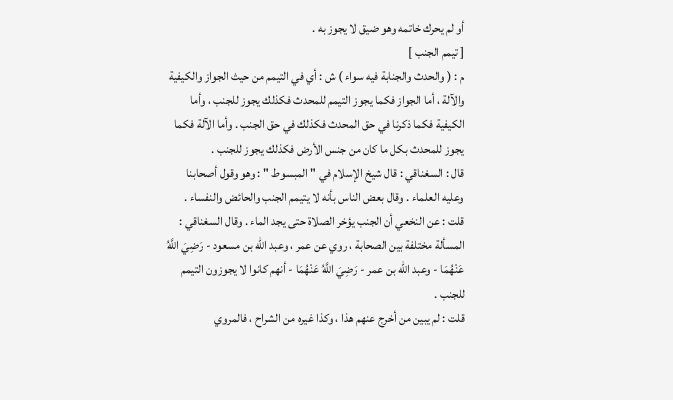أو لم يحرك خاتمه وهو ضيق لا يجوز به .
[ تيمم الجنب ]
م : ( والحدث والجنابة فيه سواء ) ش : أي في التيمم من حيث الجواز والكيفية والآلة ، أما الجواز فكما يجوز التيمم للمحدث فكذلك يجوز للجنب ، وأما الكيفية فكما ذكرنا في حق المحدث فكذلك في حق الجنب . وأما الآلة فكما يجوز للمحدث بكل ما كان من جنس الأرض فكذلك يجوز للجنب .
قال : السغناقي : قال شيخ الإسلام في " المبسوط " : وهو وقول أصحابنا وعليه العلماء . وقال بعض الناس بأنه لا يتيمم الجنب والحائض والنفساء .
قلت : عن النخعي أن الجنب يؤخر الصلاة حتى يجد الماء . وقال السغناقي : المسألة مختلفة بين الصحابة ، روي عن عمر ، وعبد الله بن مسعود - رَضِيَ اللَّهُ عَنْهُمَا - وعبد الله بن عمر - رَضِيَ اللَّهُ عَنْهُمَا - أنهم كانوا لا يجوزون التيمم للجنب .
قلت : لم يبين من أخرج عنهم هذا ، وكذا غيره من الشراح ، فالمروي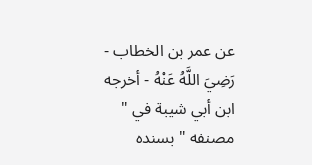عن عمر بن الخطاب - رَضِيَ اللَّهُ عَنْهُ - أخرجه ابن أبي شيبة في " مصنفه " بسنده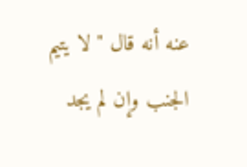عنه أنه قال " لا يتيم الجنب وإن لم يجد